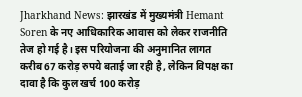Jharkhand News: झारखंड में मुख्यमंत्री Hemant Soren के नए आधिकारिक आवास को लेकर राजनीति तेज हो गई है। इस परियोजना की अनुमानित लागत करीब 67 करोड़ रुपये बताई जा रही है, लेकिन विपक्ष का दावा है कि कुल खर्च 100 करोड़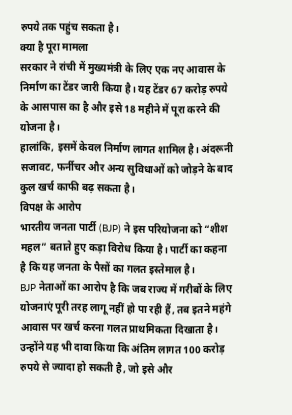रुपये तक पहुंच सकता है।
क्या है पूरा मामला
सरकार ने रांची में मुख्यमंत्री के लिए एक नए आवास के निर्माण का टेंडर जारी किया है। यह टेंडर 67 करोड़ रुपये के आसपास का है और इसे 18 महीने में पूरा करने की योजना है।
हालांकि, इसमें केवल निर्माण लागत शामिल है। अंदरूनी सजावट, फर्नीचर और अन्य सुविधाओं को जोड़ने के बाद कुल खर्च काफी बढ़ सकता है।
विपक्ष के आरोप
भारतीय जनता पार्टी (BJP) ने इस परियोजना को “शीश महल” बताते हुए कड़ा विरोध किया है। पार्टी का कहना है कि यह जनता के पैसों का गलत इस्तेमाल है।
BJP नेताओं का आरोप है कि जब राज्य में गरीबों के लिए योजनाएं पूरी तरह लागू नहीं हो पा रही हैं, तब इतने महंगे आवास पर खर्च करना गलत प्राथमिकता दिखाता है।
उन्होंने यह भी दावा किया कि अंतिम लागत 100 करोड़ रुपये से ज्यादा हो सकती है, जो इसे और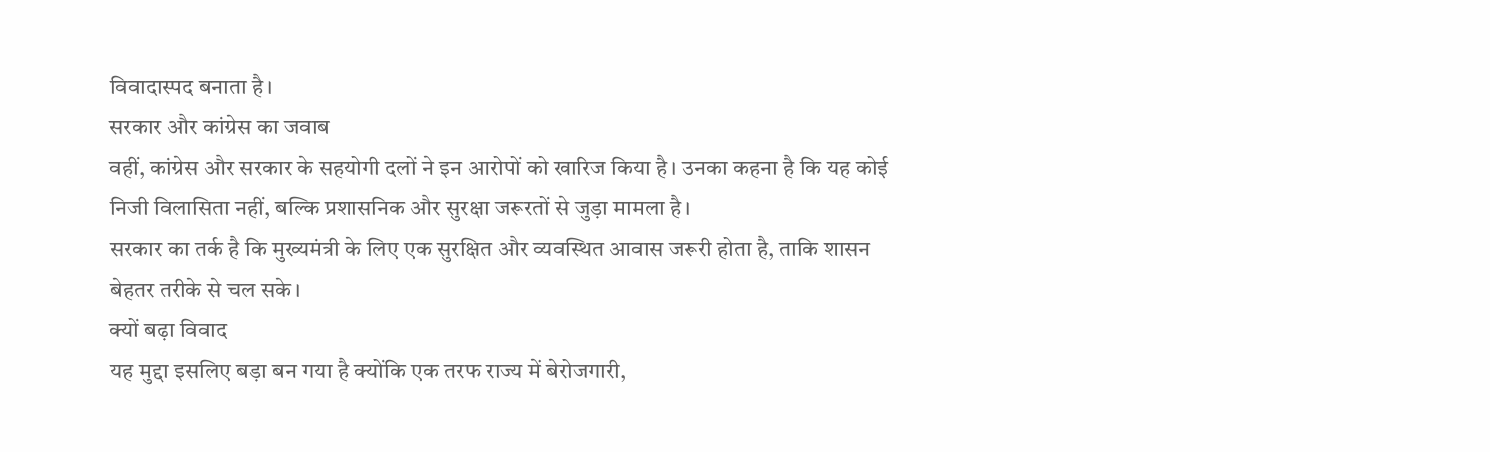विवादास्पद बनाता है।
सरकार और कांग्रेस का जवाब
वहीं, कांग्रेस और सरकार के सहयोगी दलों ने इन आरोपों को खारिज किया है। उनका कहना है कि यह कोई निजी विलासिता नहीं, बल्कि प्रशासनिक और सुरक्षा जरूरतों से जुड़ा मामला है।
सरकार का तर्क है कि मुख्यमंत्री के लिए एक सुरक्षित और व्यवस्थित आवास जरूरी होता है, ताकि शासन बेहतर तरीके से चल सके।
क्यों बढ़ा विवाद
यह मुद्दा इसलिए बड़ा बन गया है क्योंकि एक तरफ राज्य में बेरोजगारी,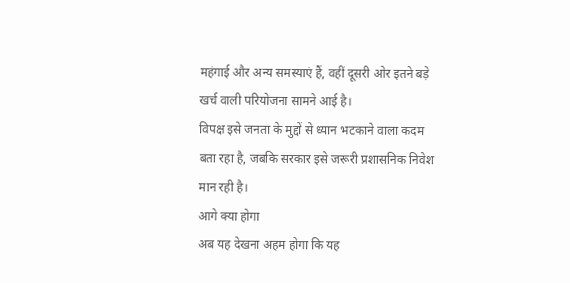महंगाई और अन्य समस्याएं हैं, वहीं दूसरी ओर इतने बड़े खर्च वाली परियोजना सामने आई है।
विपक्ष इसे जनता के मुद्दों से ध्यान भटकाने वाला कदम बता रहा है, जबकि सरकार इसे जरूरी प्रशासनिक निवेश मान रही है।
आगे क्या होगा
अब यह देखना अहम होगा कि यह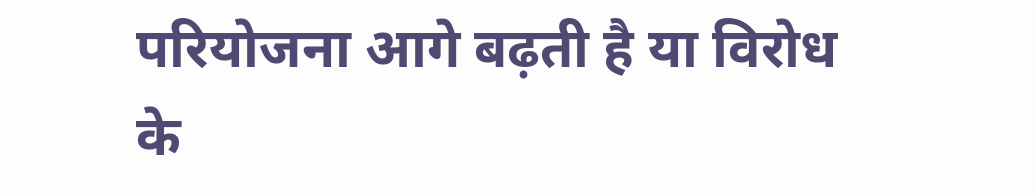परियोजना आगे बढ़ती है या विरोध के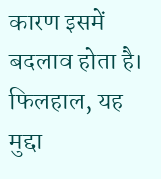कारण इसमें बदलाव होता है। फिलहाल, यह मुद्दा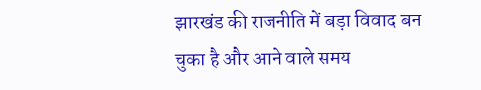झारखंड की राजनीति में बड़ा विवाद बन चुका है और आने वाले समय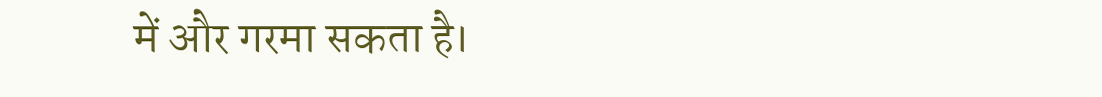में और गरमा सकता है।